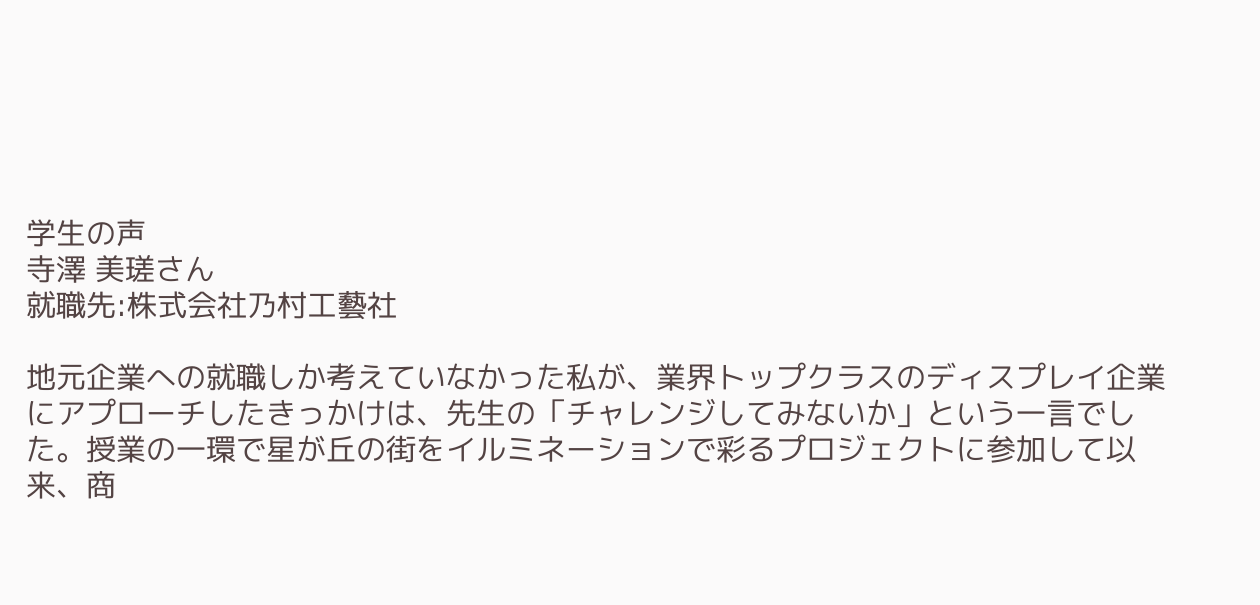学生の声
寺澤 美瑳さん
就職先:株式会社乃村工藝社

地元企業への就職しか考えていなかった私が、業界トップクラスのディスプレイ企業にアプローチしたきっかけは、先生の「チャレンジしてみないか」という一言でした。授業の一環で星が丘の街をイルミネーションで彩るプロジェクトに参加して以来、商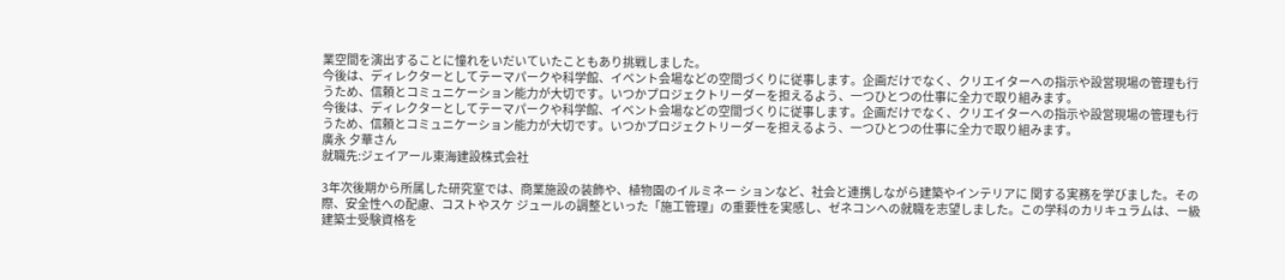業空間を演出することに憧れをいだいていたこともあり挑戦しました。
今後は、ディレクターとしてテーマパークや科学館、イベント会場などの空間づくりに従事します。企画だけでなく、クリエイターへの指示や設営現場の管理も行うため、信頼とコミュニケーション能力が大切です。いつかプロジェクトリーダーを担えるよう、一つひとつの仕事に全力で取り組みます。
今後は、ディレクターとしてテーマパークや科学館、イベント会場などの空間づくりに従事します。企画だけでなく、クリエイターへの指示や設営現場の管理も行うため、信頼とコミュニケーション能力が大切です。いつかプロジェクトリーダーを担えるよう、一つひとつの仕事に全力で取り組みます。
廣永 夕華さん
就職先:ジェイアール東海建設株式会社

3年次後期から所属した研究室では、商業施設の装飾や、植物園のイルミネー ションなど、社会と連携しながら建築やインテリアに 関する実務を学びました。その際、安全性への配慮、コストやスケ ジュールの調整といった「施工管理」の重要性を実感し、ゼネコンへの就職を志望しました。この学科のカリキュラムは、ー級建築士受験資格を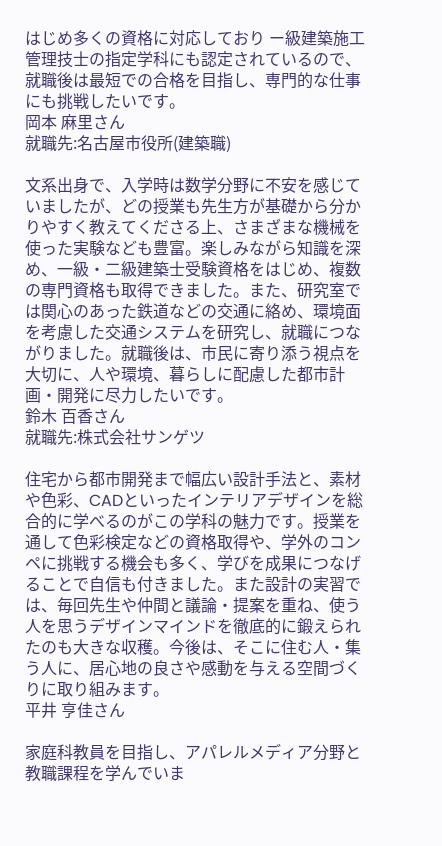はじめ多くの資格に対応しており ー級建築施工管理技士の指定学科にも認定されているので、就職後は最短での合格を目指し、専門的な仕事にも挑戦したいです。
岡本 麻里さん
就職先:名古屋市役所(建築職)

文系出身で、入学時は数学分野に不安を感じていましたが、どの授業も先生方が基礎から分かりやすく教えてくださる上、さまざまな機械を使った実験なども豊富。楽しみながら知識を深め、一級・二級建築士受験資格をはじめ、複数の専門資格も取得できました。また、研究室では関心のあった鉄道などの交通に絡め、環境面を考慮した交通システムを研究し、就職につながりました。就職後は、市民に寄り添う視点を大切に、人や環境、暮らしに配慮した都市計画・開発に尽力したいです。
鈴木 百香さん
就職先:株式会社サンゲツ

住宅から都市開発まで幅広い設計手法と、素材や色彩、CADといったインテリアデザインを総合的に学べるのがこの学科の魅力です。授業を通して色彩検定などの資格取得や、学外のコンペに挑戦する機会も多く、学びを成果につなげることで自信も付きました。また設計の実習では、毎回先生や仲間と議論・提案を重ね、使う人を思うデザインマインドを徹底的に鍛えられたのも大きな収穫。今後は、そこに住む人・集う人に、居心地の良さや感動を与える空間づくりに取り組みます。
平井 亨佳さん

家庭科教員を目指し、アパレルメディア分野と教職課程を学んでいま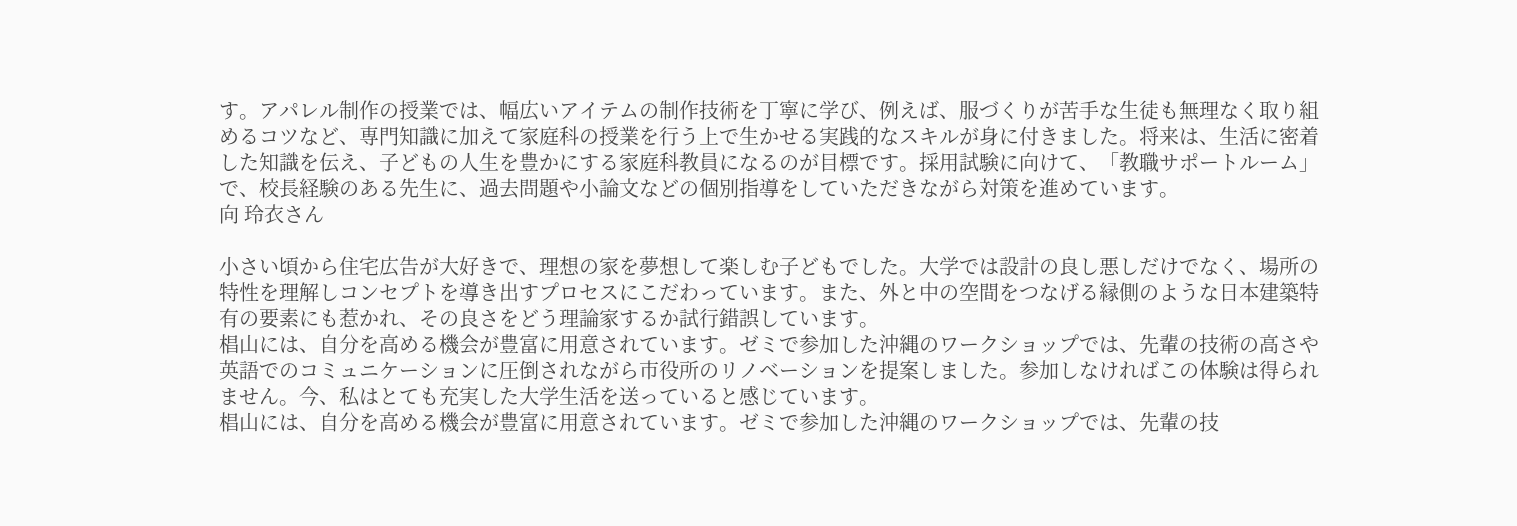す。アパレル制作の授業では、幅広いアイテムの制作技術を丁寧に学び、例えば、服づくりが苦手な生徒も無理なく取り組めるコツなど、専門知識に加えて家庭科の授業を行う上で生かせる実践的なスキルが身に付きました。将来は、生活に密着した知識を伝え、子どもの人生を豊かにする家庭科教員になるのが目標です。採用試験に向けて、「教職サポートルーム」で、校長経験のある先生に、過去問題や小論文などの個別指導をしていただきながら対策を進めています。
向 玲衣さん

小さい頃から住宅広告が大好きで、理想の家を夢想して楽しむ子どもでした。大学では設計の良し悪しだけでなく、場所の特性を理解しコンセプトを導き出すプロセスにこだわっています。また、外と中の空間をつなげる縁側のような日本建築特有の要素にも惹かれ、その良さをどう理論家するか試行錯誤しています。
椙山には、自分を高める機会が豊富に用意されています。ゼミで参加した沖縄のワークショップでは、先輩の技術の高さや英語でのコミュニケーションに圧倒されながら市役所のリノベーションを提案しました。参加しなければこの体験は得られません。今、私はとても充実した大学生活を送っていると感じています。
椙山には、自分を高める機会が豊富に用意されています。ゼミで参加した沖縄のワークショップでは、先輩の技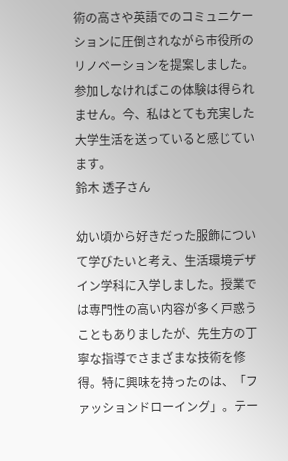術の高さや英語でのコミュニケーションに圧倒されながら市役所のリノベーションを提案しました。参加しなければこの体験は得られません。今、私はとても充実した大学生活を送っていると感じています。
鈴木 透子さん

幼い頃から好きだった服飾について学びたいと考え、生活環境デザイン学科に入学しました。授業では専門性の高い内容が多く戸惑うこともありましたが、先生方の丁寧な指導でさまざまな技術を修得。特に興味を持ったのは、「ファッションドローイング」。テー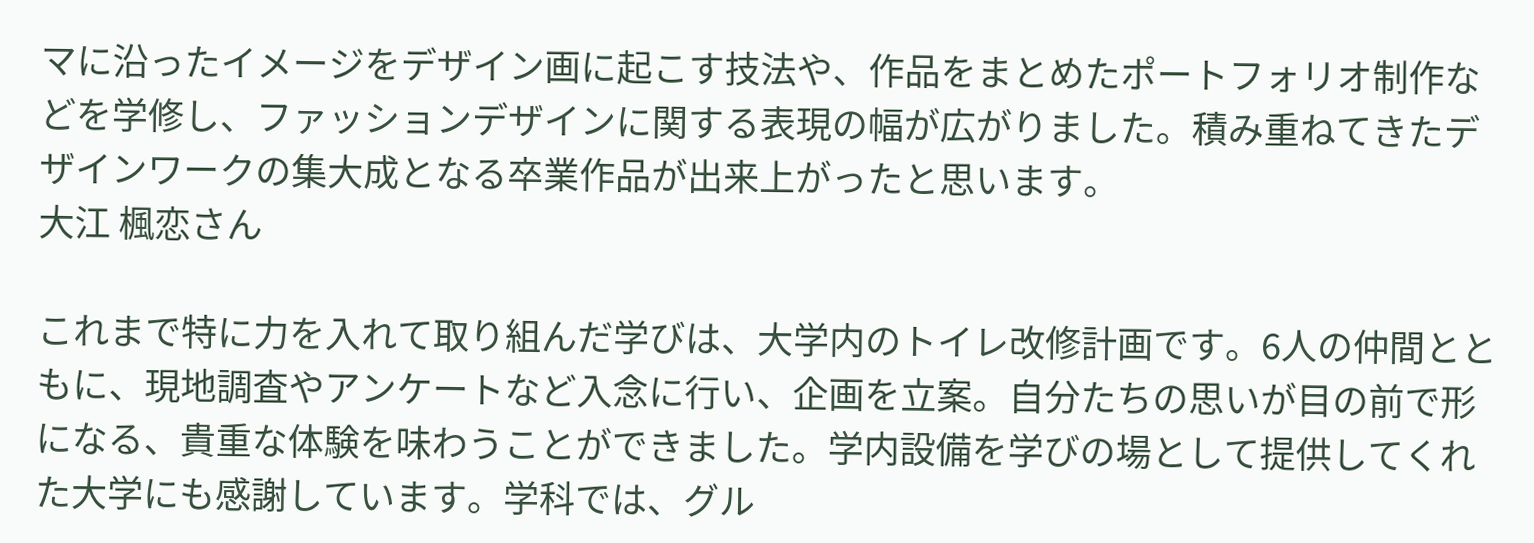マに沿ったイメージをデザイン画に起こす技法や、作品をまとめたポートフォリオ制作などを学修し、ファッションデザインに関する表現の幅が広がりました。積み重ねてきたデザインワークの集大成となる卒業作品が出来上がったと思います。
大江 楓恋さん

これまで特に力を入れて取り組んだ学びは、大学内のトイレ改修計画です。6人の仲間とともに、現地調査やアンケートなど入念に行い、企画を立案。自分たちの思いが目の前で形になる、貴重な体験を味わうことができました。学内設備を学びの場として提供してくれた大学にも感謝しています。学科では、グル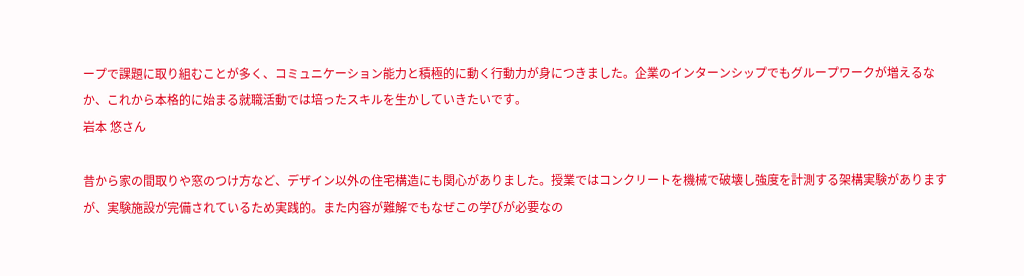ープで課題に取り組むことが多く、コミュニケーション能力と積極的に動く行動力が身につきました。企業のインターンシップでもグループワークが増えるなか、これから本格的に始まる就職活動では培ったスキルを生かしていきたいです。
岩本 悠さん

昔から家の間取りや窓のつけ方など、デザイン以外の住宅構造にも関心がありました。授業ではコンクリートを機械で破壊し強度を計測する架構実験がありますが、実験施設が完備されているため実践的。また内容が難解でもなぜこの学びが必要なの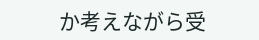か考えながら受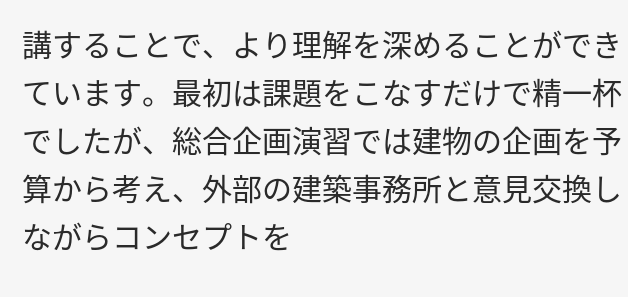講することで、より理解を深めることができています。最初は課題をこなすだけで精一杯でしたが、総合企画演習では建物の企画を予算から考え、外部の建築事務所と意見交換しながらコンセプトを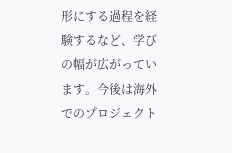形にする過程を経験するなど、学びの幅が広がっています。今後は海外でのプロジェクト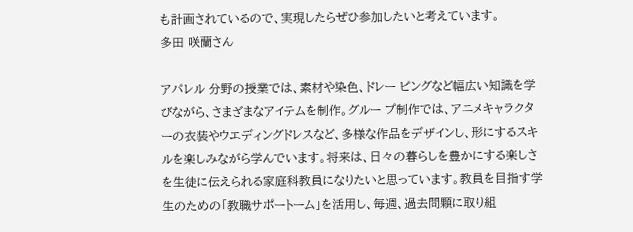も計画されているので、実現したらぜひ参加したいと考えています。
多田 咲蘭さん

アパレル 分野の授業では、素材や染色、ドレー ピングなど幅広い知識を学 びながら、さまざまなアイテムを制作。グルー プ制作では、アニメキャラクターの衣装やウエディングドレスなど、多様な作品をデザインし、形にするスキルを楽しみながら学んでいます。将来は、日々の暮らしを豊かにする楽しさを生徒に伝えられる家庭科教員になりたいと思っています。教員を目指す学生のための「教職サポートーム」を活用し、毎週、過去問顆に取り組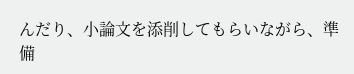んだり、小論文を添削してもらいながら、準備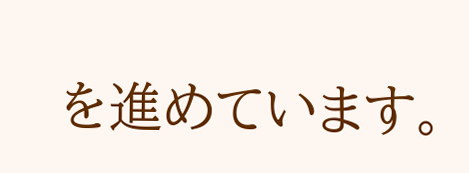を進めています。